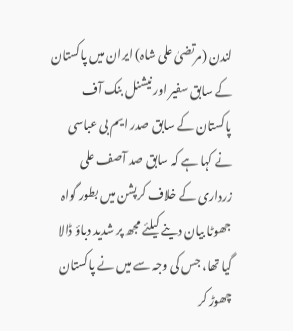لندن (مرتضیٰ علی شاہ) ایران میں پاکستان کے سابق سفیر اور نیشنل بنک آف پاکستان کے سابق صدر ایم بی عباسی نے کہا ہے کہ سابق صد آصف علی زرداری کے خلاف کرپشن میں بطور گواہ جھوٹا بیان دینے کیلئے مجھ پر شدید دباؤ ڈالا گیا تھا، جس کی وجہ سے میں نے پاکستان چھوڑ کر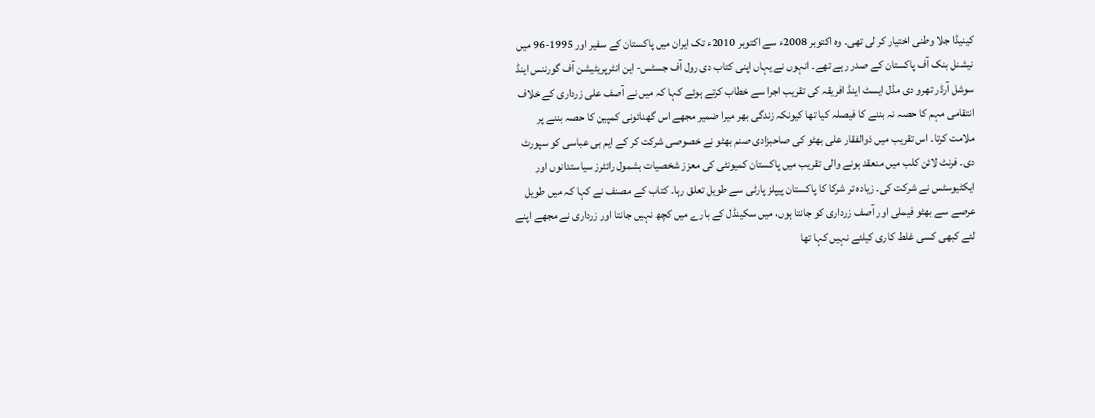کینیڈا جلا وطنی اختیار کر لی تھی۔ وہ اکتوبر 2008ء سے اکتوبر 2010ء تک ایران میں پاکستان کے سفیر اور 1995-96 میں نیشنل بنک آف پاکستان کے صدر رہے تھے۔ انہوں نے یہاں اپنی کتاب دی رول آف جسٹس- این انٹرپریٹیشن آف گورننس اینڈ سوشل آرڈر تھرو دی مڈل ایسٹ اینڈ افریقہ کی تقریب اجرا سے خطاب کرتے ہوئے کہا کہ میں نے آصف علی زرداری کے خلاف انتقامی مہم کا حصہ نہ بننے کا فیصلہ کیا تھا کیونکہ زندگی بھر میرا ضمیر مجھے اس گھنائونی کمپین کا حصہ بننے پر ملامت کرتا۔ اس تقریب میں ذوالفقار علی بھٹو کی صاحبزادی صنم بھٹو نے خصوصی شرکت کر کے ایم بی عباسی کو سپورٹ دی۔ فرنٹ لائن کلب میں منعقد ہونے والی تقریب میں پاکستان کمیونٹی کی معزز شخصیات بشمول رائٹرز سیاستدانوں اور ایکٹیوسٹس نے شرکت کی۔ زیادہ تر شرکا کا پاکستان پیپلز پارٹی سے طویل تعلق رہا۔ کتاب کے مصنف نے کہا کہ میں طویل عرصے سے بھٹو فیملی اور آصف زرداری کو جانتا ہوں، میں سکینڈل کے بارے میں کچھ نہیں جانتا اور زرداری نے مجھے اپنے لئے کبھی کسی غلط کاری کیلئے نہیں کہا تھا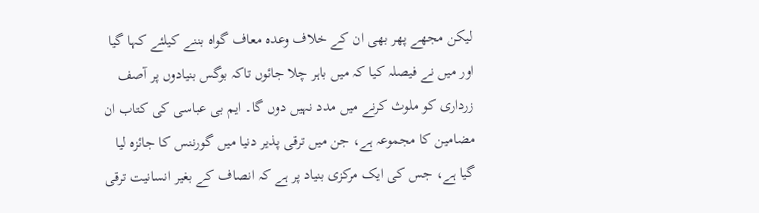لیکن مجھے پھر بھی ان کے خلاف وعدہ معاف گواہ بننے کیلئے کہا گیا اور میں نے فیصلہ کیا کہ میں باہر چلا جائوں تاکہ بوگس بنیادوں پر آصف زرداری کو ملوث کرنے میں مدد نہیں دوں گا۔ ایم بی عباسی کی کتاب ان مضامین کا مجموعہ ہے، جن میں ترقی پذیر دنیا میں گورننس کا جائزہ لیا گیا ہے، جس کی ایک مرکزی بنیاد پر ہے کہ انصاف کے بغیر انسانیت ترقی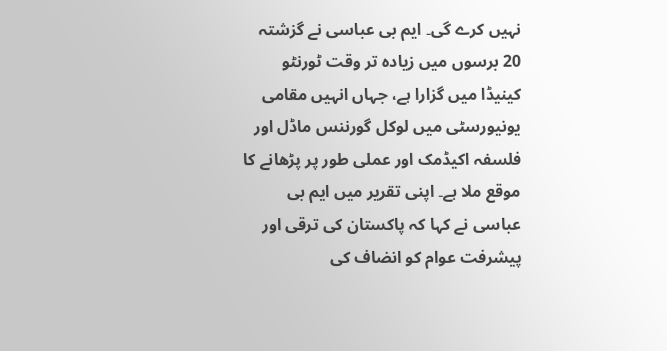نہیں کرے گی۔ ایم بی عباسی نے گزشتہ 20 برسوں میں زیادہ تر وقت ٹورنٹو کینیڈا میں گزارا ہے، جہاں انہیں مقامی یونیورسٹی میں لوکل گورننس ماڈل اور فلسفہ اکیڈمک اور عملی طور پر پڑھانے کا موقع ملا ہے۔ اپنی تقریر میں ایم بی عباسی نے کہا کہ پاکستان کی ترقی اور پیشرفت عوام کو انضاف کی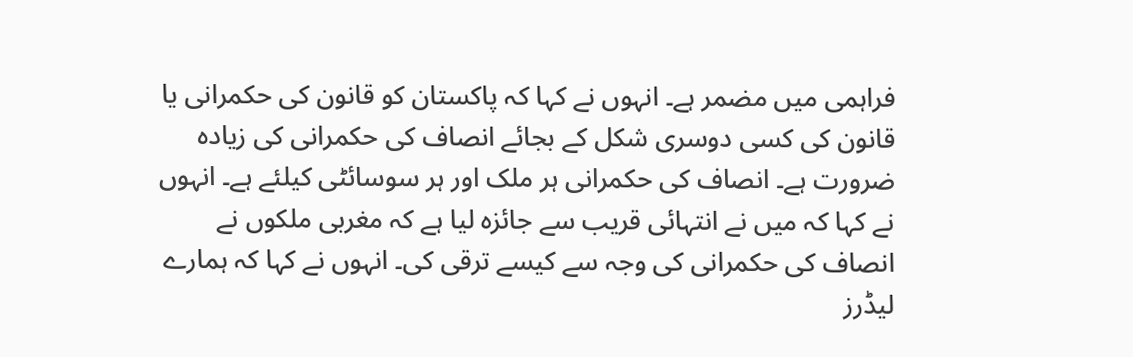فراہمی میں مضمر ہے۔ انہوں نے کہا کہ پاکستان کو قانون کی حکمرانی یا قانون کی کسی دوسری شکل کے بجائے انصاف کی حکمرانی کی زیادہ ضرورت ہے۔ انصاف کی حکمرانی ہر ملک اور ہر سوسائٹی کیلئے ہے۔ انہوں نے کہا کہ میں نے انتہائی قریب سے جائزہ لیا ہے کہ مغربی ملکوں نے انصاف کی حکمرانی کی وجہ سے کیسے ترقی کی۔ انہوں نے کہا کہ ہمارے لیڈرز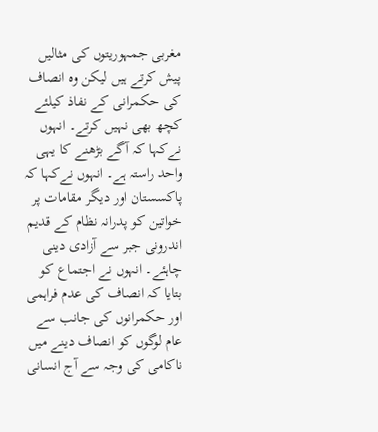مغربی جمہوریتوں کی مثالیں پیش کرتے ہیں لیکن وہ انصاف کی حکمرانی کے نفاذ کیلئے کچھ بھی نہیں کرتے۔ انہوں نےکہا کہ آگے بڑھنے کا یہی واحد راستہ ہے۔ انہوں نےکہا کہ پاکسستان اور دیگر مقامات پر خواتین کو پدرانہ نظام کے قدیم اندرونی جبر سے آزادی دینی چاہئے۔ انہوں نے اجتماع کو بتایا کہ انصاف کی عدم فراہمی اور حکمرانوں کی جانب سے عام لوگوں کو انصاف دینے میں ناکامی کی وجہ سے آج انسانی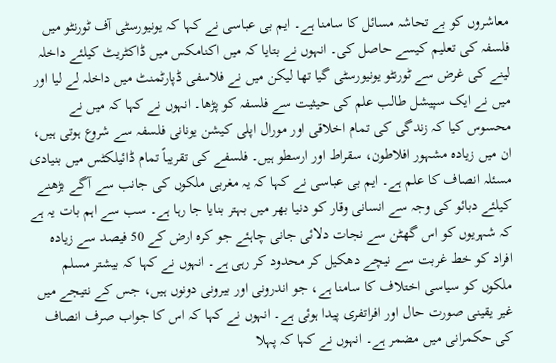معاشروں کو بے تحاشہ مسائل کا سامنا ہے۔ ایم بی عباسی نے کہا کہ یونیورسٹی آف ٹورنٹو میں فلسفہ کی تعلیم کیسے حاصل کی۔ انہوں نے بتایا کہ میں اکنامکس میں ڈاکٹریٹ کیلئے داخلہ لینے کی غرض سے ٹورنٹو یونیورسٹی گیا تھا لیکن میں نے فلاسفی ڈپارٹمنٹ میں داخلہ لے لیا اور میں نے ایک سپیشل طالب علم کی حیثیت سے فلسفہ کو پڑھا۔ انہوں نے کہا کہ میں نے محسوس کیا کہ زندگی کی تمام اخلاقی اور مورال اپلی کیشن یونانی فلسفہ سے شروع ہوتی ہیں، ان میں زیادہ مشہور افلاطون، سقراط اور ارسطو ہیں۔ فلسفے کی تقریباً تمام ڈائیلکٹس میں بنیادی مسئلہ انصاف کا علم ہے۔ ایم بی عباسی نے کہا کہ یہ مغربی ملکوں کی جانب سے آگے بڑھنے کیلئے دبائو کی وجہ سے انسانی وقار کو دنیا بھر میں بہتر بنایا جا رہا ہے۔ سب سے اہم بات یہ ہے کہ شہریوں کو اس گھٹن سے نجات دلائی جانی چاہئے جو کرہ ارض کے 50 فیصد سے زیادہ افراد کو خط غربت سے نیچے دھکیل کر محدود کر رہی ہے۔ انہوں نے کہا کہ بیشتر مسلم ملکوں کو سیاسی اختلاف کا سامنا ہے، جو اندرونی اور بیرونی دونوں ہیں، جس کے نتیجے میں غیر یقینی صورت حال اور افراتفری پیدا ہوئی ہے۔ انہوں نے کہا کہ اس کا جواب صرف انصاف کی حکمرانی میں مضمر ہے۔ انہوں نے کہا کہ پہلا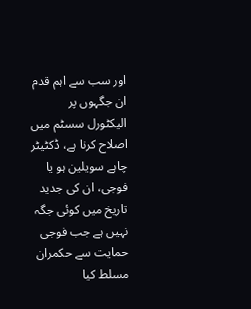اور سب سے اہم قدم ان جگہوں پر الیکٹورل سسٹم میں اصلاح کرنا ہے، ڈکٹیٹر چاہے سویلین ہو یا فوجی، ان کی جدید تاریخ میں کوئی جگہ نہیں ہے جب فوجی حمایت سے حکمران مسلط کیا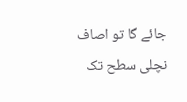جائے گا تو اصاف نچلی سطح تک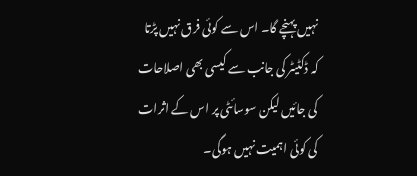نہیں پہنچے گا۔ اس سے کوئی فرق نہیں پڑتا کہ ڈکٹیٹر کی جانب سے کیسی بھی اصلاحات کی جائیں لیکن سوسائٹی پر اس کے اثرات کی کوئی اہمیت نہیں ہوگی۔